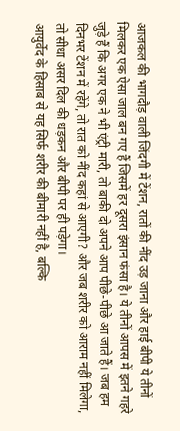आजकल की भागदौड़ वाली जिंदगी में टेंशन, रातों की नींद उड़ जाना और हाई बीपी ये तीनों मिलकर एक ऐसा जाल बन गए हैं जिसमें हर दूसरा इंसान फंसा है। ये तीनों आपस में इतने गहरे जुड़े हैं कि अगर एक ने भी एंट्री मारी, तो बाकी दो अपने आप पीछे-पीछे आ जाते हैं। जब हम दिनभर टेंशन में रहेंगे, तो रात को नींद कहां से आएगी? और जब शरीर को आराम नहीं मिलेगा, तो सीधा असर दिल की धड़कन और बीपी पर ही पड़ेगा।
आयुर्वेद के हिसाब से यह सिर्फ शरीर की बीमारी नहीं है, बल्कि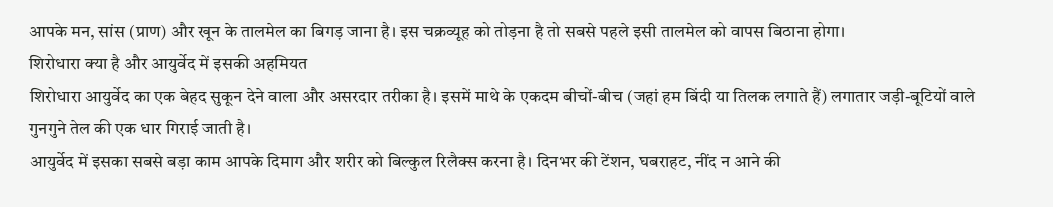आपके मन, सांस (प्राण) और खून के तालमेल का बिगड़ जाना है। इस चक्रव्यूह को तोड़ना है तो सबसे पहले इसी तालमेल को वापस बिठाना होगा।
शिरोधारा क्या है और आयुर्वेद में इसकी अहमियत
शिरोधारा आयुर्वेद का एक बेहद सुकून देने वाला और असरदार तरीका है। इसमें माथे के एकदम बीचों-बीच (जहां हम बिंदी या तिलक लगाते हैं) लगातार जड़ी-बूटियों वाले गुनगुने तेल की एक धार गिराई जाती है।
आयुर्वेद में इसका सबसे बड़ा काम आपके दिमाग और शरीर को बिल्कुल रिलैक्स करना है। दिनभर की टेंशन, घबराहट, नींद न आने की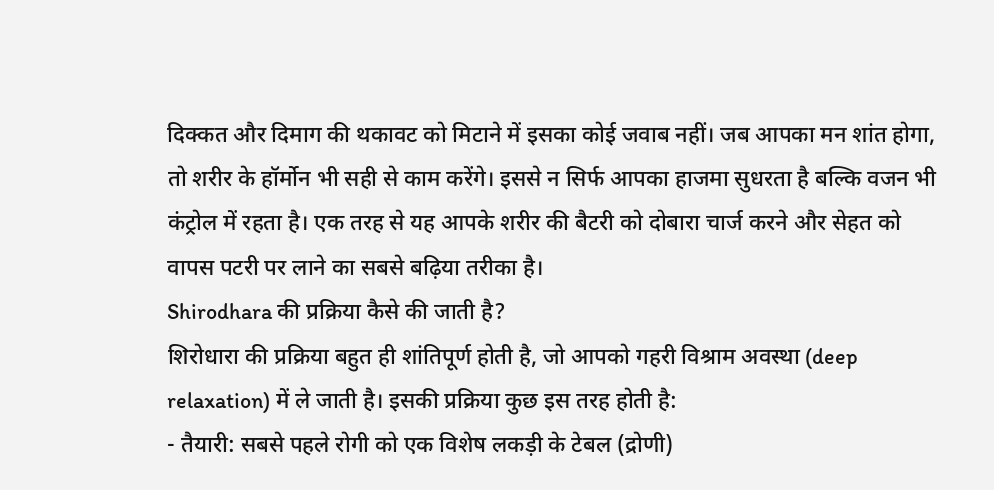दिक्कत और दिमाग की थकावट को मिटाने में इसका कोई जवाब नहीं। जब आपका मन शांत होगा, तो शरीर के हॉर्मोन भी सही से काम करेंगे। इससे न सिर्फ आपका हाजमा सुधरता है बल्कि वजन भी कंट्रोल में रहता है। एक तरह से यह आपके शरीर की बैटरी को दोबारा चार्ज करने और सेहत को वापस पटरी पर लाने का सबसे बढ़िया तरीका है।
Shirodhara की प्रक्रिया कैसे की जाती है?
शिरोधारा की प्रक्रिया बहुत ही शांतिपूर्ण होती है, जो आपको गहरी विश्राम अवस्था (deep relaxation) में ले जाती है। इसकी प्रक्रिया कुछ इस तरह होती है:
- तैयारी: सबसे पहले रोगी को एक विशेष लकड़ी के टेबल (द्रोणी)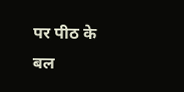पर पीठ के बल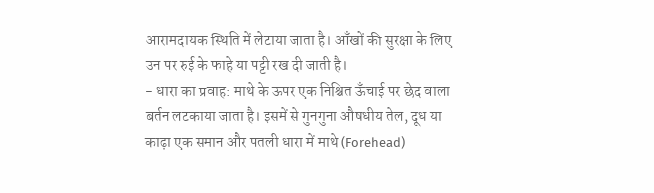आरामदायक स्थिति में लेटाया जाता है। आँखों की सुरक्षा के लिए उन पर रुई के फाहे या पट्टी रख दी जाती है।
- धारा का प्रवाह: माथे के ऊपर एक निश्चित ऊँचाई पर छेद वाला बर्तन लटकाया जाता है। इसमें से गुनगुना औषधीय तेल, दूध या काढ़ा एक समान और पतली धारा में माथे (Forehead)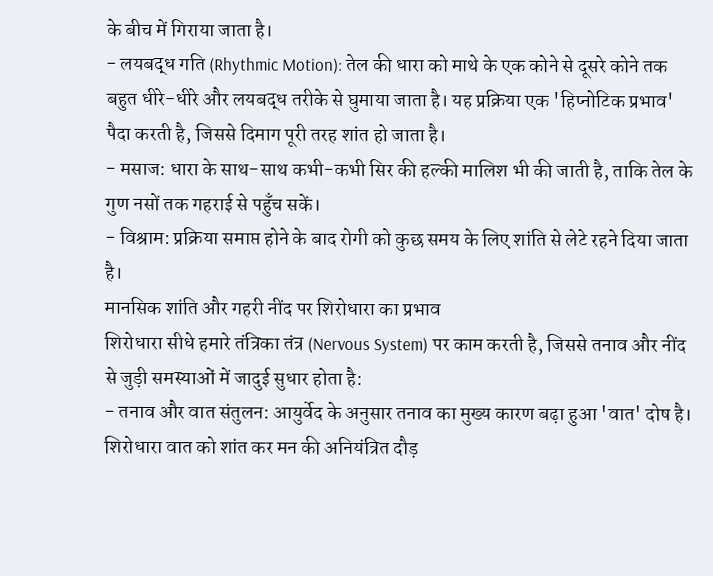के बीच में गिराया जाता है।
- लयबद्ध गति (Rhythmic Motion): तेल की धारा को माथे के एक कोने से दूसरे कोने तक बहुत धीरे-धीरे और लयबद्ध तरीके से घुमाया जाता है। यह प्रक्रिया एक 'हिप्नोटिक प्रभाव' पैदा करती है, जिससे दिमाग पूरी तरह शांत हो जाता है।
- मसाज: धारा के साथ-साथ कभी-कभी सिर की हल्की मालिश भी की जाती है, ताकि तेल के गुण नसों तक गहराई से पहुँच सकें।
- विश्राम: प्रक्रिया समाप्त होने के बाद रोगी को कुछ समय के लिए शांति से लेटे रहने दिया जाता है।
मानसिक शांति और गहरी नींद पर शिरोधारा का प्रभाव
शिरोधारा सीधे हमारे तंत्रिका तंत्र (Nervous System) पर काम करती है, जिससे तनाव और नींद से जुड़ी समस्याओं में जादुई सुधार होता है:
- तनाव और वात संतुलन: आयुर्वेद के अनुसार तनाव का मुख्य कारण बढ़ा हुआ 'वात' दोष है। शिरोधारा वात को शांत कर मन की अनियंत्रित दौड़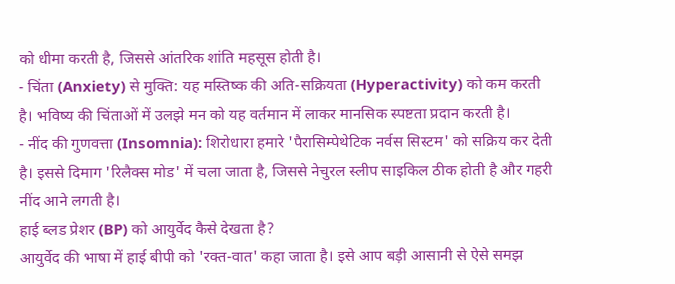को धीमा करती है, जिससे आंतरिक शांति महसूस होती है।
- चिंता (Anxiety) से मुक्ति: यह मस्तिष्क की अति-सक्रियता (Hyperactivity) को कम करती है। भविष्य की चिंताओं में उलझे मन को यह वर्तमान में लाकर मानसिक स्पष्टता प्रदान करती है।
- नींद की गुणवत्ता (Insomnia): शिरोधारा हमारे 'पैरासिम्पेथेटिक नर्वस सिस्टम' को सक्रिय कर देती है। इससे दिमाग 'रिलैक्स मोड' में चला जाता है, जिससे नेचुरल स्लीप साइकिल ठीक होती है और गहरी नींद आने लगती है।
हाई ब्लड प्रेशर (BP) को आयुर्वेद कैसे देखता है?
आयुर्वेद की भाषा में हाई बीपी को 'रक्त-वात' कहा जाता है। इसे आप बड़ी आसानी से ऐसे समझ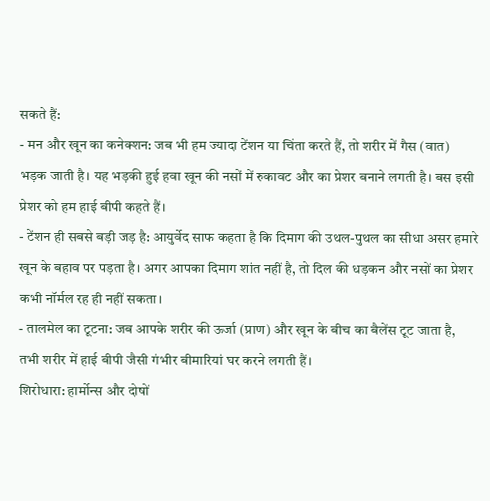सकते हैं:
- मन और खून का कनेक्शन: जब भी हम ज्यादा टेंशन या चिंता करते हैं, तो शरीर में गैस (वात) भड़क जाती है। यह भड़की हुई हवा खून की नसों में रुकावट और का प्रेशर बनाने लगती है। बस इसी प्रेशर को हम हाई बीपी कहते हैं।
- टेंशन ही सबसे बड़ी जड़ है: आयुर्वेद साफ कहता है कि दिमाग की उथल-पुथल का सीधा असर हमारे खून के बहाव पर पड़ता है। अगर आपका दिमाग शांत नहीं है, तो दिल की धड़कन और नसों का प्रेशर कभी नॉर्मल रह ही नहीं सकता।
- तालमेल का टूटना: जब आपके शरीर की ऊर्जा (प्राण) और खून के बीच का बैलेंस टूट जाता है, तभी शरीर में हाई बीपी जैसी गंभीर बीमारियां घर करने लगती हैं।
शिरोधारा: हार्मोन्स और दोषों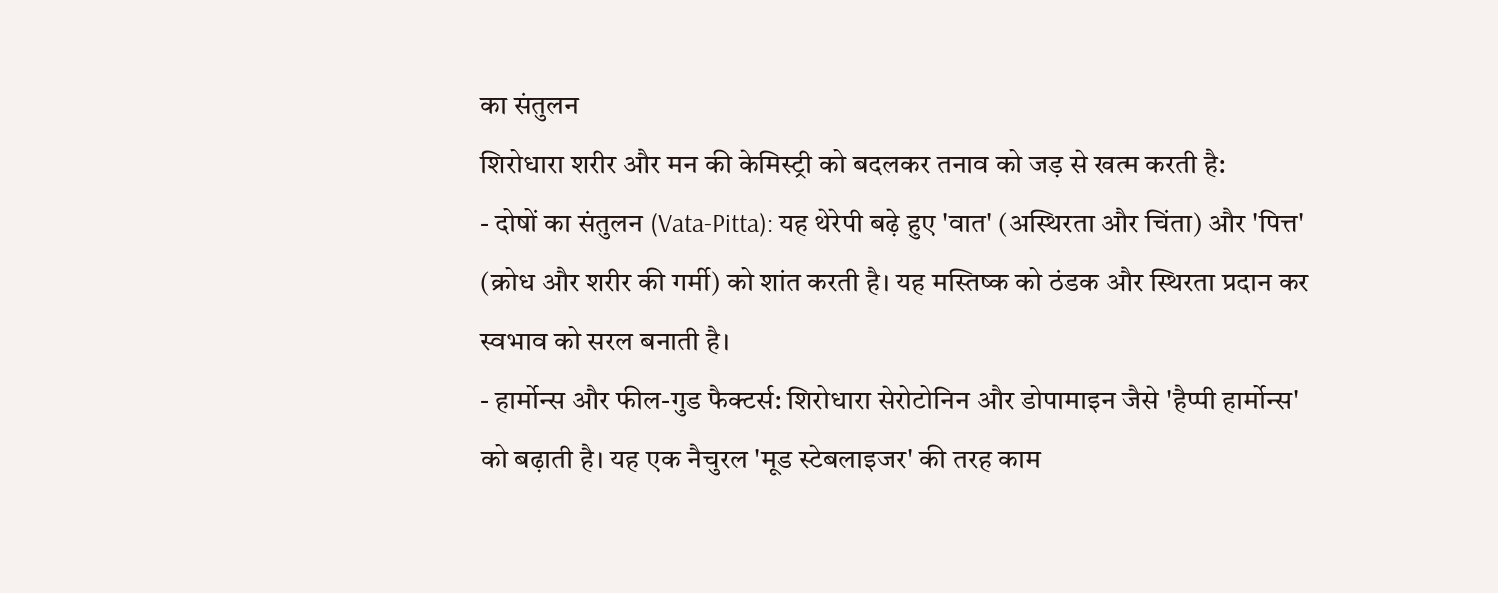का संतुलन
शिरोधारा शरीर और मन की केमिस्ट्री को बदलकर तनाव को जड़ से खत्म करती है:
- दोषों का संतुलन (Vata-Pitta): यह थेरेपी बढ़े हुए 'वात' (अस्थिरता और चिंता) और 'पित्त' (क्रोध और शरीर की गर्मी) को शांत करती है। यह मस्तिष्क को ठंडक और स्थिरता प्रदान कर स्वभाव को सरल बनाती है।
- हार्मोन्स और फील-गुड फैक्टर्स: शिरोधारा सेरोटोनिन और डोपामाइन जैसे 'हैप्पी हार्मोन्स' को बढ़ाती है। यह एक नैचुरल 'मूड स्टेबलाइजर' की तरह काम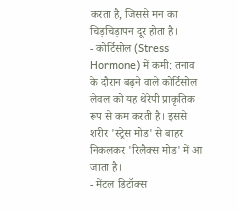करता है, जिससे मन का चिड़चिड़ापन दूर होता है।
- कोर्टिसोल (Stress Hormone) में कमी: तनाव के दौरान बढ़ने वाले कोर्टिसोल लेवल को यह थेरेपी प्राकृतिक रूप से कम करती है। इससे शरीर 'स्ट्रेस मोड' से बाहर निकलकर 'रिलैक्स मोड' में आ जाता है।
- मेंटल डिटॉक्स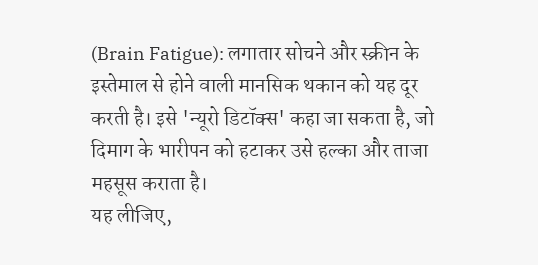(Brain Fatigue): लगातार सोचने और स्क्रीन के इस्तेमाल से होने वाली मानसिक थकान को यह दूर करती है। इसे 'न्यूरो डिटॉक्स' कहा जा सकता है, जो दिमाग के भारीपन को हटाकर उसे हल्का और ताजा महसूस कराता है।
यह लीजिए,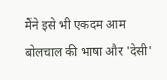मैंने इसे भी एकदम आम बोलचाल की भाषा और 'देसी'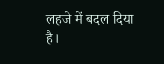लहजे में बदल दिया है।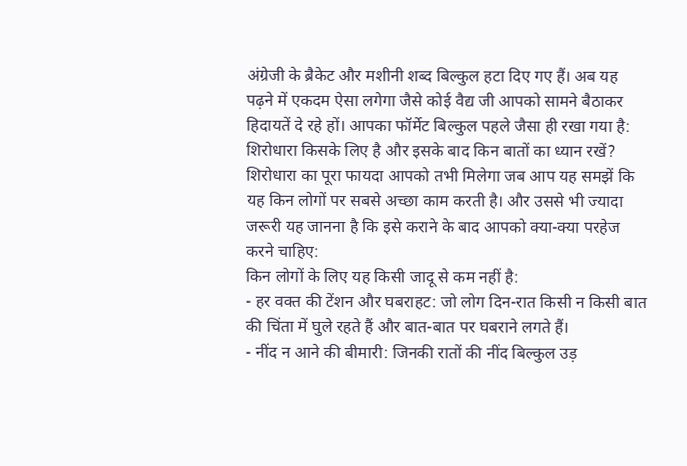अंग्रेजी के ब्रैकेट और मशीनी शब्द बिल्कुल हटा दिए गए हैं। अब यह पढ़ने में एकदम ऐसा लगेगा जैसे कोई वैद्य जी आपको सामने बैठाकर हिदायतें दे रहे हों। आपका फॉर्मेट बिल्कुल पहले जैसा ही रखा गया है:
शिरोधारा किसके लिए है और इसके बाद किन बातों का ध्यान रखें?
शिरोधारा का पूरा फायदा आपको तभी मिलेगा जब आप यह समझें कि यह किन लोगों पर सबसे अच्छा काम करती है। और उससे भी ज्यादा जरूरी यह जानना है कि इसे कराने के बाद आपको क्या-क्या परहेज करने चाहिए:
किन लोगों के लिए यह किसी जादू से कम नहीं है:
- हर वक्त की टेंशन और घबराहट: जो लोग दिन-रात किसी न किसी बात की चिंता में घुले रहते हैं और बात-बात पर घबराने लगते हैं।
- नींद न आने की बीमारी: जिनकी रातों की नींद बिल्कुल उड़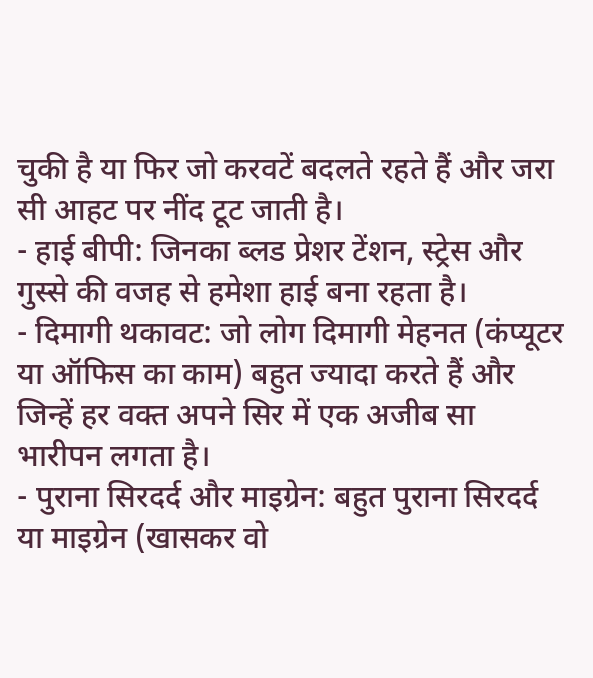चुकी है या फिर जो करवटें बदलते रहते हैं और जरा सी आहट पर नींद टूट जाती है।
- हाई बीपी: जिनका ब्लड प्रेशर टेंशन, स्ट्रेस और गुस्से की वजह से हमेशा हाई बना रहता है।
- दिमागी थकावट: जो लोग दिमागी मेहनत (कंप्यूटर या ऑफिस का काम) बहुत ज्यादा करते हैं और जिन्हें हर वक्त अपने सिर में एक अजीब सा भारीपन लगता है।
- पुराना सिरदर्द और माइग्रेन: बहुत पुराना सिरदर्द या माइग्रेन (खासकर वो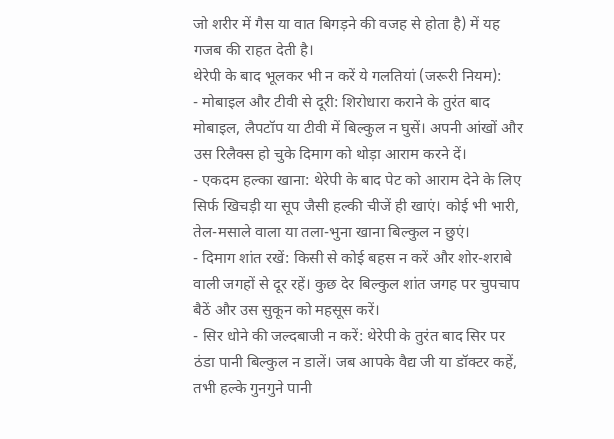जो शरीर में गैस या वात बिगड़ने की वजह से होता है) में यह गजब की राहत देती है।
थेरेपी के बाद भूलकर भी न करें ये गलतियां (जरूरी नियम):
- मोबाइल और टीवी से दूरी: शिरोधारा कराने के तुरंत बाद मोबाइल, लैपटॉप या टीवी में बिल्कुल न घुसें। अपनी आंखों और उस रिलैक्स हो चुके दिमाग को थोड़ा आराम करने दें।
- एकदम हल्का खाना: थेरेपी के बाद पेट को आराम देने के लिए सिर्फ खिचड़ी या सूप जैसी हल्की चीजें ही खाएं। कोई भी भारी, तेल-मसाले वाला या तला-भुना खाना बिल्कुल न छुएं।
- दिमाग शांत रखें: किसी से कोई बहस न करें और शोर-शराबे वाली जगहों से दूर रहें। कुछ देर बिल्कुल शांत जगह पर चुपचाप बैठें और उस सुकून को महसूस करें।
- सिर धोने की जल्दबाजी न करें: थेरेपी के तुरंत बाद सिर पर ठंडा पानी बिल्कुल न डालें। जब आपके वैद्य जी या डॉक्टर कहें, तभी हल्के गुनगुने पानी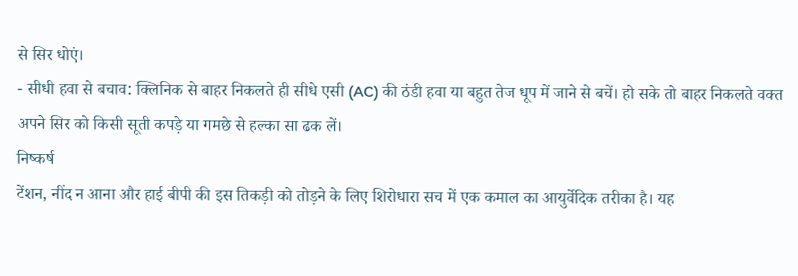से सिर धोएं।
- सीधी हवा से बचाव: क्लिनिक से बाहर निकलते ही सीधे एसी (AC) की ठंडी हवा या बहुत तेज धूप में जाने से बचें। हो सके तो बाहर निकलते वक्त अपने सिर को किसी सूती कपड़े या गमछे से हल्का सा ढक लें।
निष्कर्ष
टेंशन, नींद न आना और हाई बीपी की इस तिकड़ी को तोड़ने के लिए शिरोधारा सच में एक कमाल का आयुर्वेदिक तरीका है। यह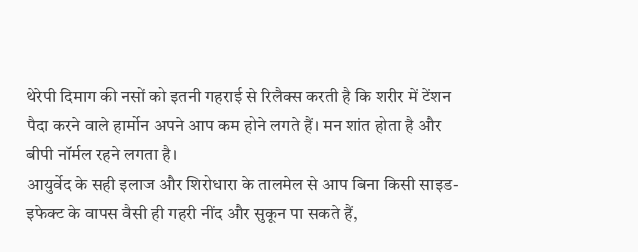थेरेपी दिमाग की नसों को इतनी गहराई से रिलैक्स करती है कि शरीर में टेंशन पैदा करने वाले हार्मोन अपने आप कम होने लगते हैं। मन शांत होता है और बीपी नॉर्मल रहने लगता है।
आयुर्वेद के सही इलाज और शिरोधारा के तालमेल से आप बिना किसी साइड-इफेक्ट के वापस वैसी ही गहरी नींद और सुकून पा सकते हैं,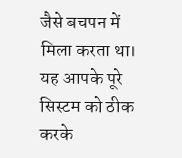जैसे बचपन में मिला करता था। यह आपके पूरे सिस्टम को ठीक करके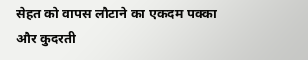सेहत को वापस लौटाने का एकदम पक्का और कुदरती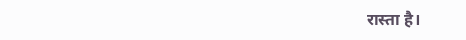रास्ता है।